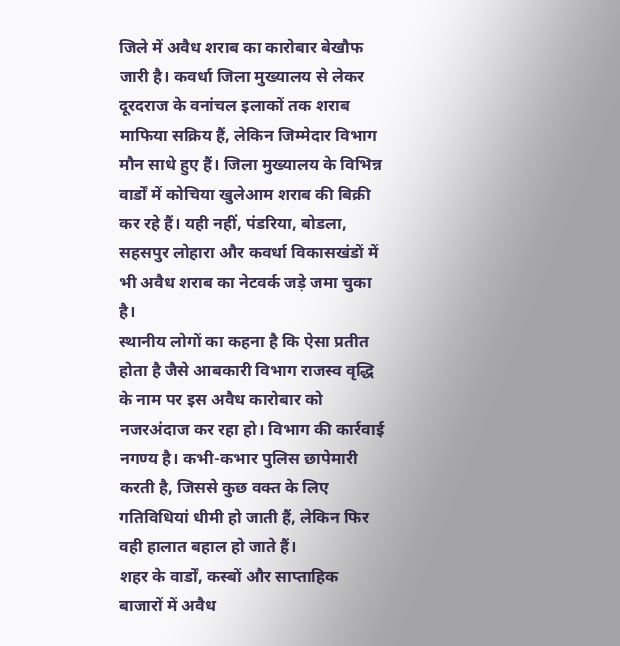जिले में अवैध शराब का कारोबार बेखौफ जारी है। कवर्धा जिला मुख्यालय से लेकर दूरदराज के वनांचल इलाकों तक शराब माफिया सक्रिय हैं, लेकिन जिम्मेदार विभाग मौन साधे हुए हैं। जिला मुख्यालय के विभिन्न वार्डों में कोचिया खुलेआम शराब की बिक्री कर रहे हैं। यही नहीं, पंडरिया, बोडला, सहसपुर लोहारा और कवर्धा विकासखंडों में भी अवैध शराब का नेटवर्क जड़े जमा चुका है।
स्थानीय लोगों का कहना है कि ऐसा प्रतीत होता है जैसे आबकारी विभाग राजस्व वृद्धि के नाम पर इस अवैध कारोबार को नजरअंदाज कर रहा हो। विभाग की कार्रवाई नगण्य है। कभी-कभार पुलिस छापेमारी करती है, जिससे कुछ वक्त के लिए गतिविधियां धीमी हो जाती हैं, लेकिन फिर वही हालात बहाल हो जाते हैं।
शहर के वार्डों, कस्बों और साप्ताहिक बाजारों में अवैध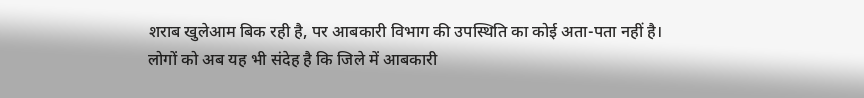शराब खुलेआम बिक रही है, पर आबकारी विभाग की उपस्थिति का कोई अता-पता नहीं है। लोगों को अब यह भी संदेह है कि जिले में आबकारी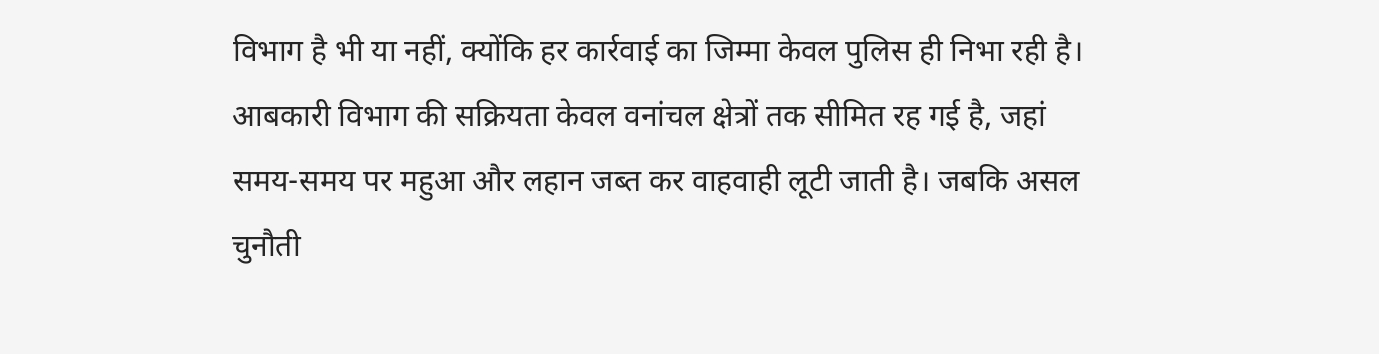विभाग है भी या नहीं, क्योंकि हर कार्रवाई का जिम्मा केवल पुलिस ही निभा रही है।
आबकारी विभाग की सक्रियता केवल वनांचल क्षेत्रों तक सीमित रह गई है, जहां समय-समय पर महुआ और लहान जब्त कर वाहवाही लूटी जाती है। जबकि असल चुनौती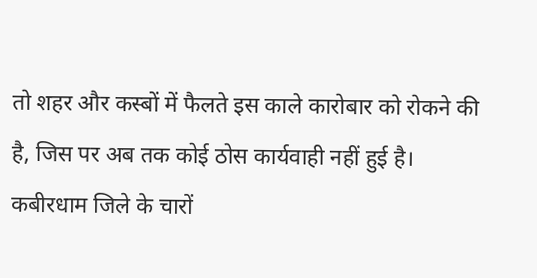तो शहर और कस्बों में फैलते इस काले कारोबार को रोकने की है, जिस पर अब तक कोई ठोस कार्यवाही नहीं हुई है।
कबीरधाम जिले के चारों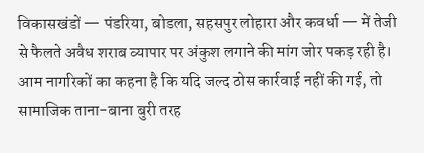विकासखंडों — पंडरिया, बोडला, सहसपुर लोहारा और कवर्धा — में तेजी से फैलते अवैध शराब व्यापार पर अंकुश लगाने की मांग जोर पकड़ रही है। आम नागरिकों का कहना है कि यदि जल्द ठोस कार्रवाई नहीं की गई, तो सामाजिक ताना-बाना बुरी तरह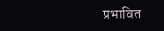प्रभावित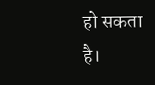हो सकता है।